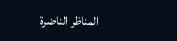المناظر الناضرة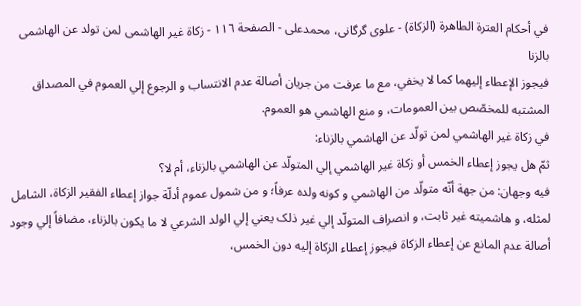في أحکام العترة الطاهرة (الزکاة) - علوی گرگانی، محمدعلی - الصفحة ١١٦ - زکاة غير الهاشمی لمن تولد عن الهاشمی بالزنا
فيجوز الإعطاء إليهما کما لا يخفي، مع ما عرفت من جريان أصالة عدم الانتساب و الرجوع إلي العموم في المصداق المشتبه للمخصّص بين العمومات، و منع الهاشمي هو العموم.
في زکاة غير الهاشمي لمن تولّد عن الهاشمي بالزناء:
ثمّ هل يجوز إعطاء الخمس أو زکاة غير الهاشمي إلي المتولّد عن الهاشمي بالزناء، أم لا؟
فيه وجهان: من جهة أنّه متولّد من الهاشمي و کونه ولده عرفاً؛ و من شمول عموم أدلّة جواز إعطاء الفقير الزکاة، الشامل لمثله، و هاشميته غير ثابت، و انصراف المتولّد إلي غير ذلک يعني إلي الولد الشرعي لا ما يکون بالزناء، مضافاً إلي وجود أصالة عدم المانع عن إعطاء الزکاة فيجوز إعطاء الزکاة إليه دون الخمس،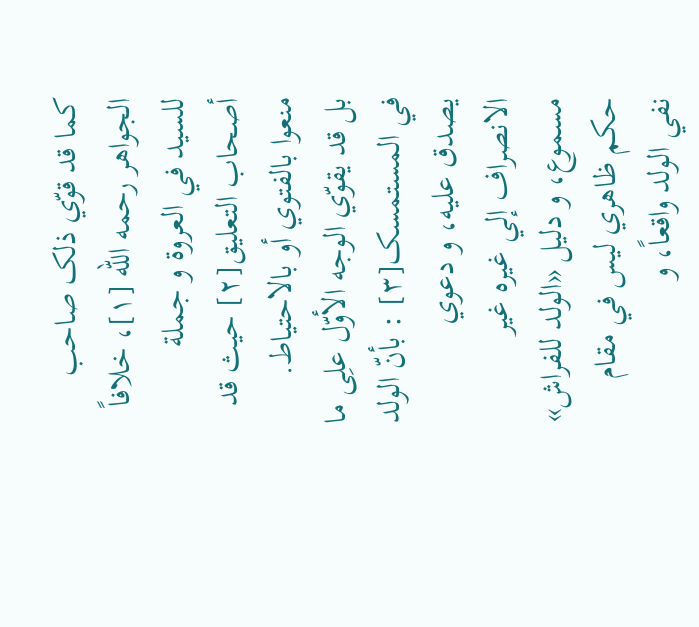کما قد قوّي ذلک صاحب الجواهر رحمه الله [١]، خلافاً للسيد في العروة و جملة أصحاب التعليق[٢] حيث قد منعوا بالفتوي أو بالاحتياط.
بل قد يقوّي الوجه الأوّل علِی ما في المستمسک[٣] : بأنّ الولد يصدق عليه، و دعوي الانصراف إلي غيره غير مسموع، و دليل «الولد للفراش» حکم ظاهري ليس في مقام نفي الولد واقعاً، و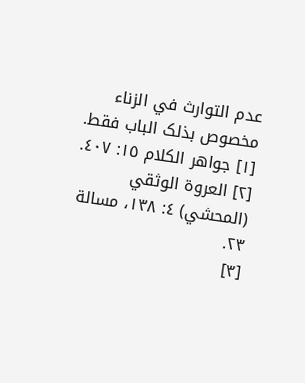عدم التوارث في الزناء مخصوص بذلک الباب فقط.
[١] جواهر الکلام ١٥: ٤٠٧.
[٢] العروة الوثقي (المحشي) ٤: ١٣٨، مسالة ٢٣.
[٣]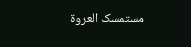مستمسک العروة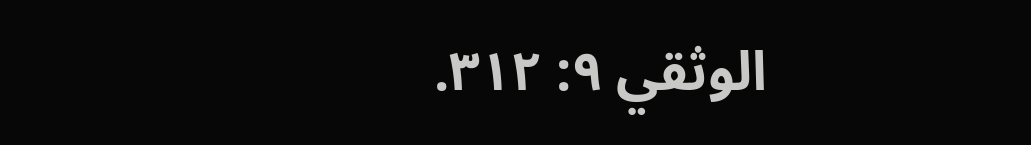الوثقي ٩: ٣١٢.